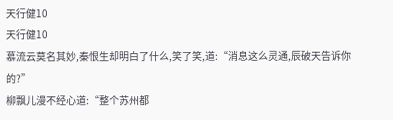天行健10
天行健10
慕流云莫名其妙,秦恨生却明白了什么,笑了笑,道:“消息这么灵通,辰破天告诉你的?”
柳飘儿漫不经心道:“整个苏州都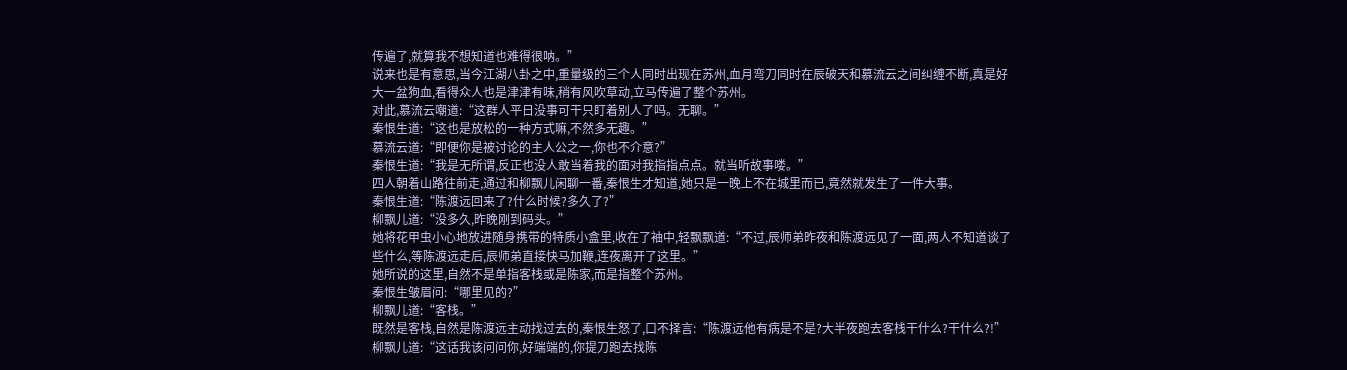传遍了,就算我不想知道也难得很呐。”
说来也是有意思,当今江湖八卦之中,重量级的三个人同时出现在苏州,血月弯刀同时在辰破天和慕流云之间纠缠不断,真是好大一盆狗血,看得众人也是津津有味,稍有风吹草动,立马传遍了整个苏州。
对此,慕流云嘲道:“这群人平日没事可干只盯着别人了吗。无聊。”
秦恨生道:“这也是放松的一种方式嘛,不然多无趣。”
慕流云道:“即便你是被讨论的主人公之一,你也不介意?”
秦恨生道:“我是无所谓,反正也没人敢当着我的面对我指指点点。就当听故事喽。”
四人朝着山路往前走,通过和柳飘儿闲聊一番,秦恨生才知道,她只是一晚上不在城里而已,竟然就发生了一件大事。
秦恨生道:“陈渡远回来了?什么时候?多久了?”
柳飘儿道:“没多久,昨晚刚到码头。”
她将花甲虫小心地放进随身携带的特质小盒里,收在了袖中,轻飘飘道:“不过,辰师弟昨夜和陈渡远见了一面,两人不知道谈了些什么,等陈渡远走后,辰师弟直接快马加鞭,连夜离开了这里。”
她所说的这里,自然不是单指客栈或是陈家,而是指整个苏州。
秦恨生皱眉问:“哪里见的?”
柳飘儿道:“客栈。”
既然是客栈,自然是陈渡远主动找过去的,秦恨生怒了,口不择言:“陈渡远他有病是不是?大半夜跑去客栈干什么?干什么?!”
柳飘儿道:“这话我该问问你,好端端的,你提刀跑去找陈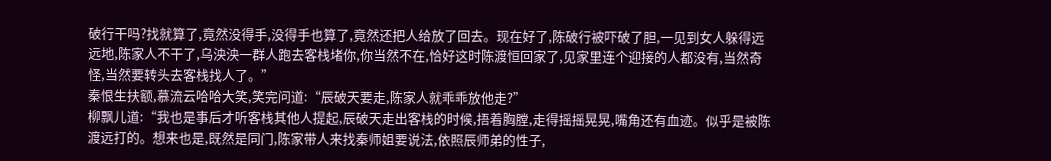破行干吗?找就算了,竟然没得手,没得手也算了,竟然还把人给放了回去。现在好了,陈破行被吓破了胆,一见到女人躲得远远地,陈家人不干了,乌泱泱一群人跑去客栈堵你,你当然不在,恰好这时陈渡恒回家了,见家里连个迎接的人都没有,当然奇怪,当然要转头去客栈找人了。”
秦恨生扶额,慕流云哈哈大笑,笑完问道:“辰破天要走,陈家人就乖乖放他走?”
柳飘儿道:“我也是事后才听客栈其他人提起,辰破天走出客栈的时候,捂着胸膛,走得摇摇晃晃,嘴角还有血迹。似乎是被陈渡远打的。想来也是,既然是同门,陈家带人来找秦师姐要说法,依照辰师弟的性子,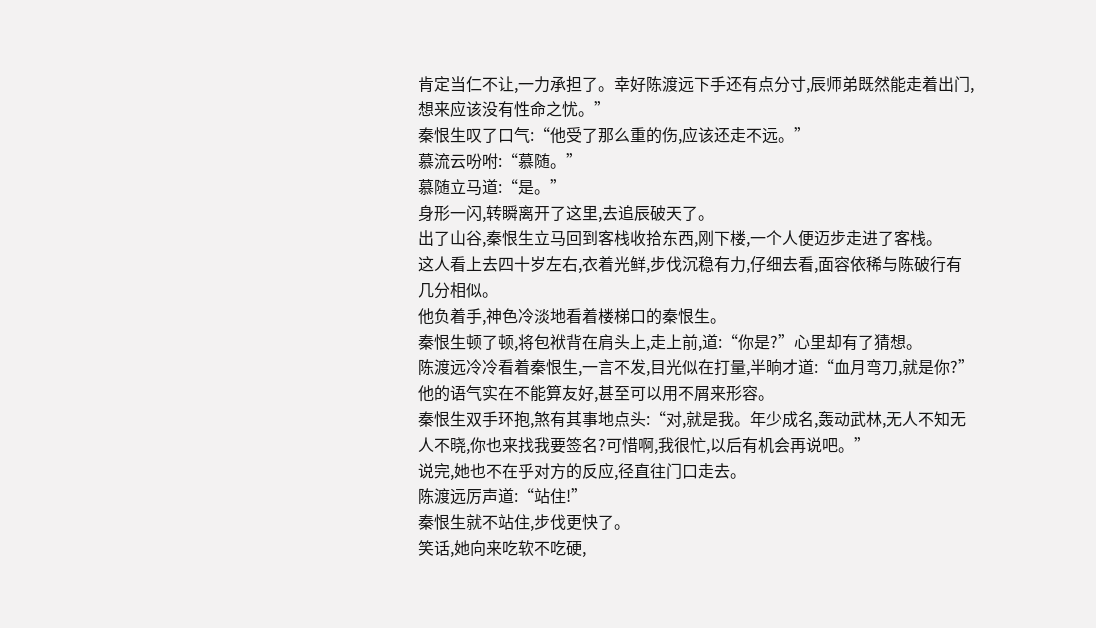肯定当仁不让,一力承担了。幸好陈渡远下手还有点分寸,辰师弟既然能走着出门,想来应该没有性命之忧。”
秦恨生叹了口气:“他受了那么重的伤,应该还走不远。”
慕流云吩咐:“慕随。”
慕随立马道:“是。”
身形一闪,转瞬离开了这里,去追辰破天了。
出了山谷,秦恨生立马回到客栈收拾东西,刚下楼,一个人便迈步走进了客栈。
这人看上去四十岁左右,衣着光鲜,步伐沉稳有力,仔细去看,面容依稀与陈破行有几分相似。
他负着手,神色冷淡地看着楼梯口的秦恨生。
秦恨生顿了顿,将包袱背在肩头上,走上前,道:“你是?”心里却有了猜想。
陈渡远冷冷看着秦恨生,一言不发,目光似在打量,半晌才道:“血月弯刀,就是你?”
他的语气实在不能算友好,甚至可以用不屑来形容。
秦恨生双手环抱,煞有其事地点头:“对,就是我。年少成名,轰动武林,无人不知无人不晓,你也来找我要签名?可惜啊,我很忙,以后有机会再说吧。”
说完,她也不在乎对方的反应,径直往门口走去。
陈渡远厉声道:“站住!”
秦恨生就不站住,步伐更快了。
笑话,她向来吃软不吃硬,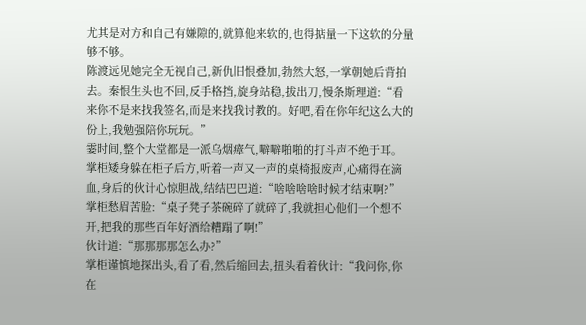尤其是对方和自己有嫌隙的,就算他来软的,也得掂量一下这软的分量够不够。
陈渡远见她完全无视自己,新仇旧恨叠加,勃然大怒,一掌朝她后背拍去。秦恨生头也不回,反手格挡,旋身站稳,拔出刀,慢条斯理道:“看来你不是来找我签名,而是来找我讨教的。好吧,看在你年纪这么大的份上,我勉强陪你玩玩。”
霎时间,整个大堂都是一派乌烟瘴气,噼噼啪啪的打斗声不绝于耳。
掌柜矮身躲在柜子后方,听着一声又一声的桌椅报废声,心痛得在滴血,身后的伙计心惊胆战,结结巴巴道:“啥啥啥啥时候才结束啊?”
掌柜愁眉苦脸:“桌子凳子茶碗碎了就碎了,我就担心他们一个想不开,把我的那些百年好酒给糟蹋了啊!”
伙计道:“那那那那怎么办?”
掌柜谨慎地探出头,看了看,然后缩回去,扭头看着伙计:“我问你,你在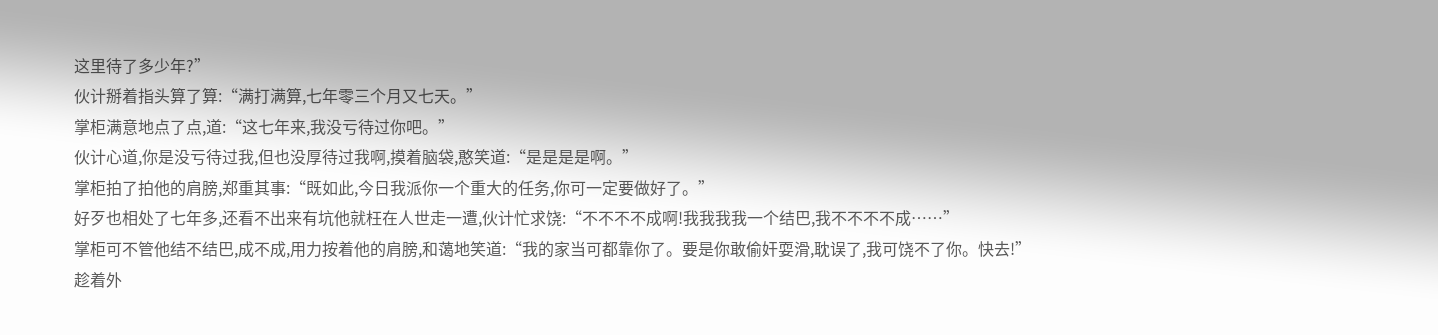这里待了多少年?”
伙计掰着指头算了算:“满打满算,七年零三个月又七天。”
掌柜满意地点了点,道:“这七年来,我没亏待过你吧。”
伙计心道,你是没亏待过我,但也没厚待过我啊,摸着脑袋,憨笑道:“是是是是啊。”
掌柜拍了拍他的肩膀,郑重其事:“既如此,今日我派你一个重大的任务,你可一定要做好了。”
好歹也相处了七年多,还看不出来有坑他就枉在人世走一遭,伙计忙求饶:“不不不不成啊!我我我我一个结巴,我不不不不成……”
掌柜可不管他结不结巴,成不成,用力按着他的肩膀,和蔼地笑道:“我的家当可都靠你了。要是你敢偷奸耍滑,耽误了,我可饶不了你。快去!”
趁着外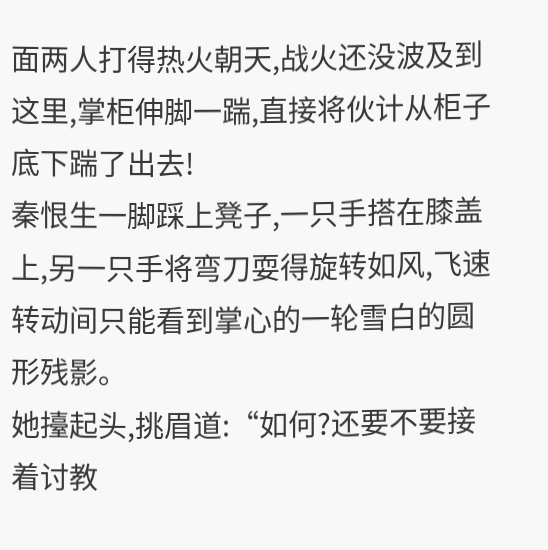面两人打得热火朝天,战火还没波及到这里,掌柜伸脚一踹,直接将伙计从柜子底下踹了出去!
秦恨生一脚踩上凳子,一只手搭在膝盖上,另一只手将弯刀耍得旋转如风,飞速转动间只能看到掌心的一轮雪白的圆形残影。
她擡起头,挑眉道:“如何?还要不要接着讨教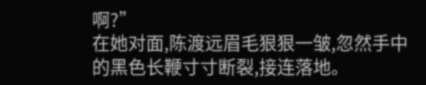啊?”
在她对面,陈渡远眉毛狠狠一皱,忽然手中的黑色长鞭寸寸断裂,接连落地。